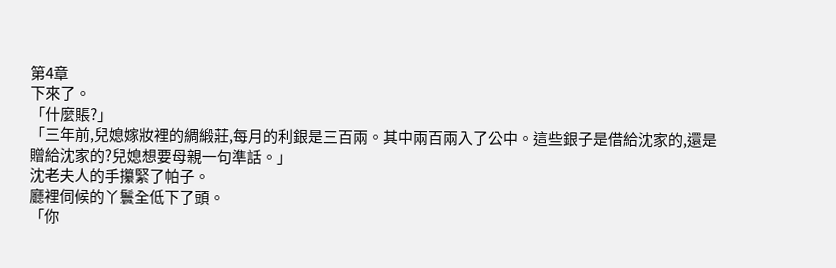第4章
下來了。
「什麼賬?」
「三年前,兒媳嫁妝裡的綢緞莊,每月的利銀是三百兩。其中兩百兩入了公中。這些銀子是借給沈家的,還是贈給沈家的?兒媳想要母親一句準話。」
沈老夫人的手攥緊了帕子。
廳裡伺候的丫鬟全低下了頭。
「你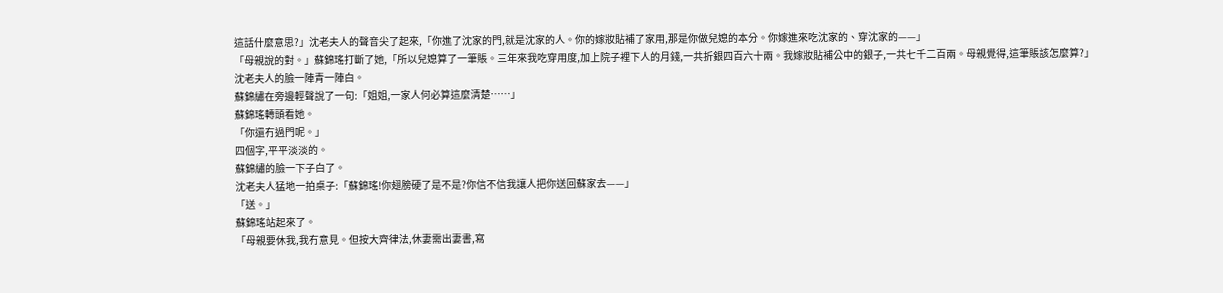這話什麼意思?」沈老夫人的聲音尖了起來,「你進了沈家的門,就是沈家的人。你的嫁妝貼補了家用,那是你做兒媳的本分。你嫁進來吃沈家的、穿沈家的——」
「母親說的對。」蘇錦瑤打斷了她,「所以兒媳算了一筆賬。三年來我吃穿用度,加上院子裡下人的月錢,一共折銀四百六十兩。我嫁妝貼補公中的銀子,一共七千二百兩。母親覺得,這筆賬該怎麼算?」
沈老夫人的臉一陣青一陣白。
蘇錦繡在旁邊輕聲說了一句:「姐姐,一家人何必算這麼清楚……」
蘇錦瑤轉頭看她。
「你還冇過門呢。」
四個字,平平淡淡的。
蘇錦繡的臉一下子白了。
沈老夫人猛地一拍桌子:「蘇錦瑤!你翅膀硬了是不是?你信不信我讓人把你送回蘇家去——」
「送。」
蘇錦瑤站起來了。
「母親要休我,我冇意見。但按大齊律法,休妻需出妻書,寫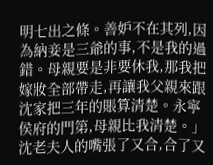明七出之條。善妒不在其列,因為納妾是三爺的事,不是我的過錯。母親要是非要休我,那我把嫁妝全部帶走,再讓我父親來跟沈家把三年的賬算清楚。永寧侯府的門第,母親比我清楚。」
沈老夫人的嘴張了又合,合了又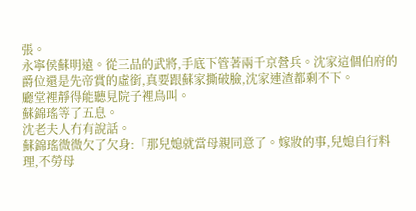張。
永寧侯蘇明遠。從三品的武將,手底下管著兩千京營兵。沈家這個伯府的爵位還是先帝賞的虛銜,真要跟蘇家撕破臉,沈家連渣都剩不下。
廳堂裡靜得能聽見院子裡鳥叫。
蘇錦瑤等了五息。
沈老夫人冇有說話。
蘇錦瑤微微欠了欠身:「那兒媳就當母親同意了。嫁妝的事,兒媳自行料理,不勞母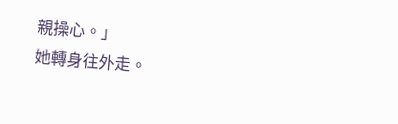親操心。」
她轉身往外走。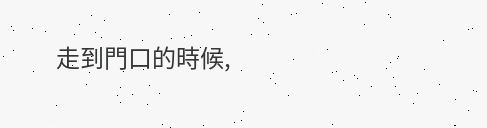走到門口的時候,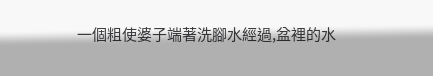一個粗使婆子端著洗腳水經過,盆裡的水